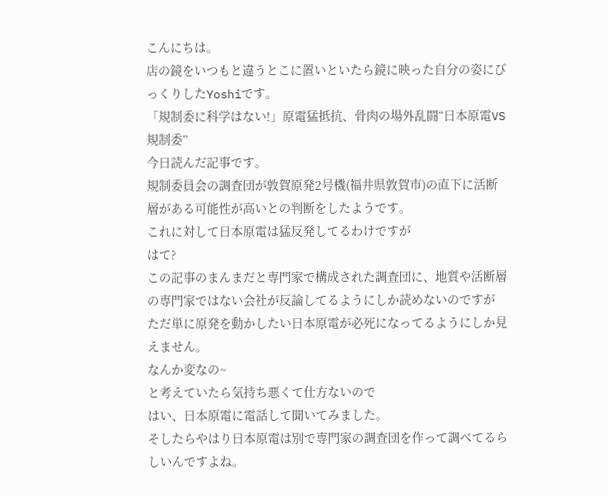こんにちは。
店の鏡をいつもと違うとこに置いといたら鏡に映った自分の姿にびっくりしたYoshiです。
「規制委に科学はない!」原電猛抵抗、骨肉の場外乱闘“日本原電VS規制委”
今日読んだ記事です。
規制委員会の調査団が敦賀原発2号機(福井県敦賀市)の直下に活断層がある可能性が高いとの判断をしたようです。
これに対して日本原電は猛反発してるわけですが
はて?
この記事のまんまだと専門家で構成された調査団に、地質や活断層の専門家ではない会社が反論してるようにしか読めないのですが
ただ単に原発を動かしたい日本原電が必死になってるようにしか見えません。
なんか変なの~
と考えていたら気持ち悪くて仕方ないので
はい、日本原電に電話して聞いてみました。
そしたらやはり日本原電は別で専門家の調査団を作って調べてるらしいんですよね。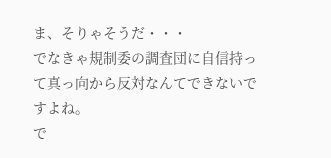ま、そりゃそうだ・・・
でなきゃ規制委の調査団に自信持って真っ向から反対なんてできないですよね。
で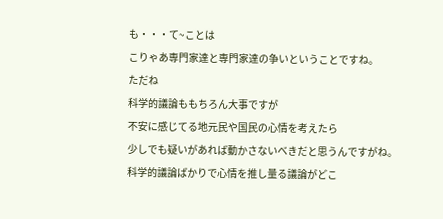も・・・て~ことは
こりゃあ専門家達と専門家達の争いということですね。
ただね
科学的議論ももちろん大事ですが
不安に感じてる地元民や国民の心情を考えたら
少しでも疑いがあれば動かさないべきだと思うんですがね。
科学的議論ばかりで心情を推し量る議論がどこ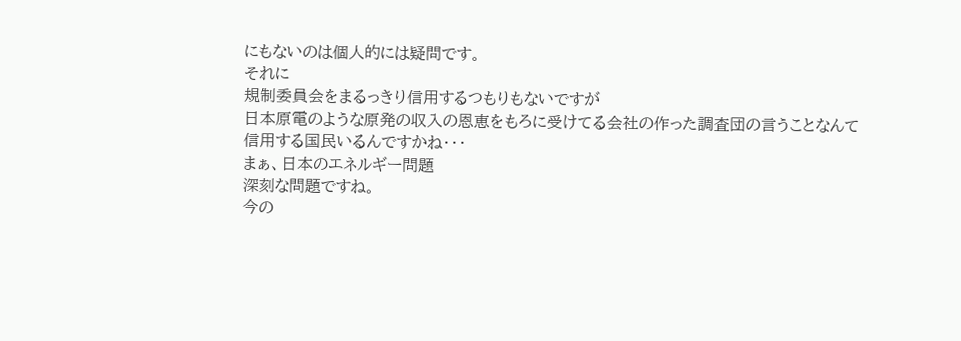にもないのは個人的には疑問です。
それに
規制委員会をまるっきり信用するつもりもないですが
日本原電のような原発の収入の恩恵をもろに受けてる会社の作った調査団の言うことなんて
信用する国民いるんですかね・・・
まぁ、日本のエネルギー問題
深刻な問題ですね。
今の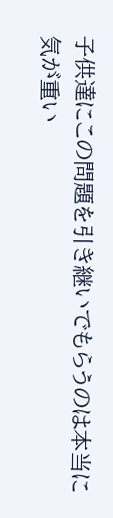子供達にこの問題を引き継いでもらうのは本当に気が重い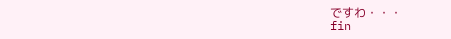ですわ・・・
fin